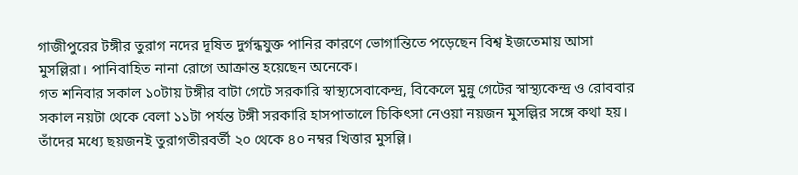গাজীপুরের টঙ্গীর তুরাগ নদের দূষিত দুর্গন্ধযুক্ত পানির কারণে ভোগান্তিতে পড়েছেন বিশ্ব ইজতেমায় আসা মুসল্লিরা। পানিবাহিত নানা রোগে আক্রান্ত হয়েছেন অনেকে।
গত শনিবার সকাল ১০টায় টঙ্গীর বাটা গেটে সরকারি স্বাস্থ্যসেবাকেন্দ্র, বিকেলে মুন্নু গেটের স্বাস্থ্যকেন্দ্র ও রোববার সকাল নয়টা থেকে বেলা ১১টা পর্যন্ত টঙ্গী সরকারি হাসপাতালে চিকিৎসা নেওয়া নয়জন মুসল্লির সঙ্গে কথা হয়। তাঁদের মধ্যে ছয়জনই তুরাগতীরবর্তী ২০ থেকে ৪০ নম্বর খিত্তার মুসল্লি।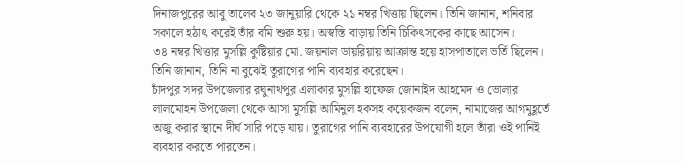দিনাজপুরের আবু তালেব ২৩ জানুয়ারি থেকে ২১ নম্বর খিত্তায় ছিলেন। তিনি জানান, শনিবার সকালে হঠাৎ করেই তাঁর বমি শুরু হয়। অস্বস্তি বাড়ায় তিনি চিকিৎসকের কাছে আসেন।
৩৪ নম্বর খিত্তার মুসল্লি কুষ্টিয়ার মো. জয়নাল ডায়রিয়ায় আক্রান্ত হয়ে হাসপাতালে ভর্তি ছিলেন। তিনি জানান, তিনি না বুঝেই তুরাগের পানি ব্যবহার করেছেন।
চাঁদপুর সদর উপজেলার রঘুনাথপুর এলাকার মুসল্লি হাফেজ জোনাইদ আহমেদ ও ভোলার লালমোহন উপজেলা থেকে আসা মুসল্লি আমিনুল হকসহ কয়েকজন বলেন, নামাজের আগমুহূর্তে অজু করার স্থানে দীর্ঘ সারি পড়ে যায়। তুরাগের পানি ব্যবহারের উপযোগী হলে তাঁরা ওই পানিই ব্যবহার করতে পারতেন।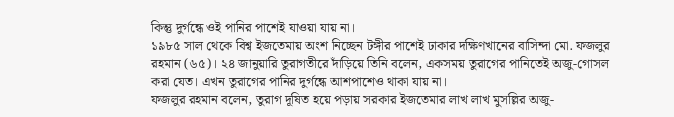কিন্তু দুর্গন্ধে ওই পানির পাশেই যাওয়া যায় না।
১৯৮৫ সাল থেকে বিশ্ব ইজতেমায় অংশ নিচ্ছেন টঙ্গীর পাশেই ঢাকার দক্ষিণখানের বাসিন্দা মো. ফজলুর রহমান (৬৫)। ২৪ জানুয়ারি তুরাগতীরে দাঁড়িয়ে তিনি বলেন, একসময় তুরাগের পানিতেই অজু-গোসল করা যেত। এখন তুরাগের পানির দুর্গন্ধে আশপাশেও থাকা যায় না।
ফজলুর রহমান বলেন, তুরাগ দূষিত হয়ে পড়ায় সরকার ইজতেমার লাখ লাখ মুসল্লির অজু-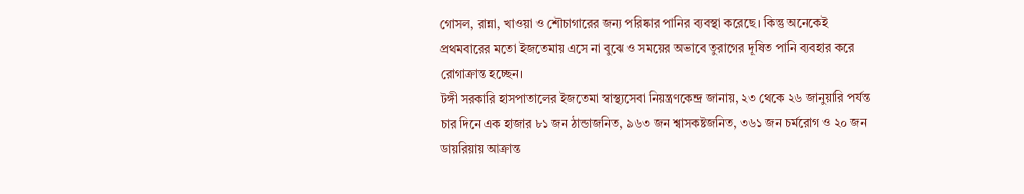গোসল, রান্না, খাওয়া ও শৌচাগারের জন্য পরিষ্কার পানির ব্যবস্থা করেছে। কিন্তু অনেকেই প্রথমবারের মতো ইজতেমায় এসে না বুঝে ও সময়ের অভাবে তুরাগের দূষিত পানি ব্যবহার করে রোগাক্রান্ত হচ্ছেন।
টঙ্গী সরকারি হাসপাতালের ইজতেমা স্বাস্থ্যসেবা নিয়ন্ত্রণকেন্দ্র জানায়, ২৩ থেকে ২৬ জানুয়ারি পর্যন্ত চার দিনে এক হাজার ৮১ জন ঠান্ডাজনিত, ৯৬৩ জন শ্বাসকষ্টজনিত, ৩৬১ জন চর্মরোগ ও ২০ জন ডায়রিয়ায় আক্রান্ত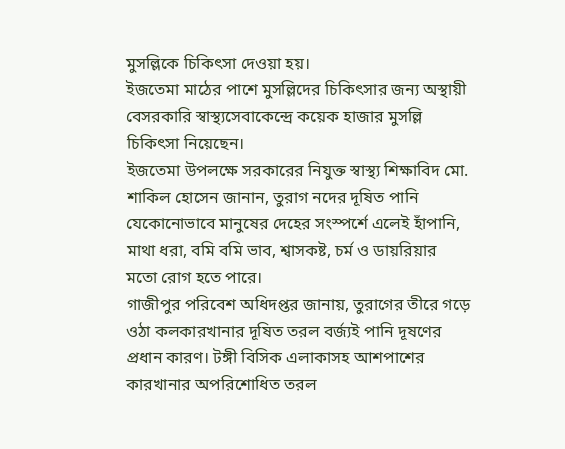মুসল্লিকে চিকিৎসা দেওয়া হয়।
ইজতেমা মাঠের পাশে মুসল্লিদের চিকিৎসার জন্য অস্থায়ী বেসরকারি স্বাস্থ্যসেবাকেন্দ্রে কয়েক হাজার মুসল্লি চিকিৎসা নিয়েছেন।
ইজতেমা উপলক্ষে সরকারের নিযুক্ত স্বাস্থ্য শিক্ষাবিদ মো. শাকিল হোসেন জানান, তুরাগ নদের দূষিত পানি যেকোনোভাবে মানুষের দেহের সংস্পর্শে এলেই হাঁপানি, মাথা ধরা, বমি বমি ভাব, শ্বাসকষ্ট, চর্ম ও ডায়রিয়ার মতো রোগ হতে পারে।
গাজীপুর পরিবেশ অধিদপ্তর জানায়, তুরাগের তীরে গড়ে ওঠা কলকারখানার দূষিত তরল বর্জ্যই পানি দূষণের প্রধান কারণ। টঙ্গী বিসিক এলাকাসহ আশপাশের কারখানার অপরিশোধিত তরল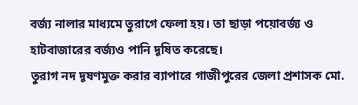বর্জ্য নালার মাধ্যমে তুরাগে ফেলা হয়। তা ছাড়া পয়োবর্জ্য ও হাটবাজারের বর্জ্যও পানি দূষিত করেছে।
তুরাগ নদ দূষণমুক্ত করার ব্যাপারে গাজীপুরের জেলা প্রশাসক মো.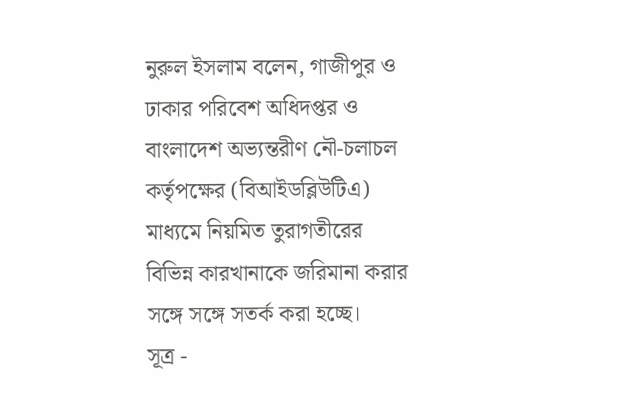নুরুল ইসলাম বলেন, গাজীপুর ও ঢাকার পরিবেশ অধিদপ্তর ও বাংলাদেশ অভ্যন্তরীণ নৌ-চলাচল কর্তৃপক্ষের (বিআইডব্লিউটিএ) মাধ্যমে নিয়মিত তুরাগতীরের বিভিন্ন কারখানাকে জরিমানা করার সঙ্গে সঙ্গে সতর্ক করা হচ্ছে।
সূত্র -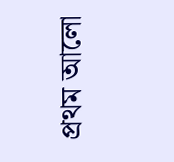প্রথম আলো